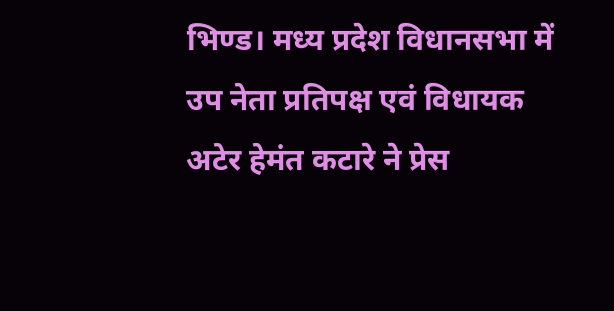भिण्ड। मध्य प्रदेश विधानसभा में उप नेता प्रतिपक्ष एवं विधायक अटेर हेमंत कटारे ने प्रेस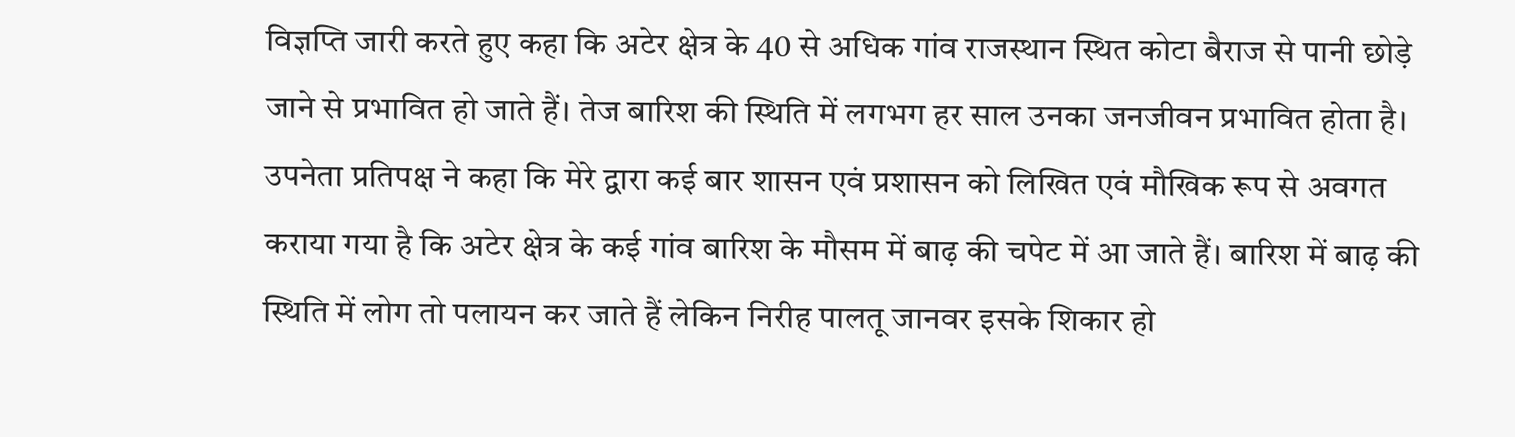विज्ञप्ति जारी करते हुए कहा कि अटेर क्षेत्र के 40 से अधिक गांव राजस्थान स्थित कोटा बैराज से पानी छोड़े जाने से प्रभावित हो जाते हैं। तेज बारिश की स्थिति में लगभग हर साल उनका जनजीवन प्रभावित होता है। उपनेता प्रतिपक्ष ने कहा कि मेरे द्वारा कई बार शासन एवं प्रशासन को लिखित एवं मौखिक रूप से अवगत कराया गया है कि अटेर क्षेत्र के कई गांव बारिश के मौसम में बाढ़ की चपेट में आ जाते हैं। बारिश में बाढ़ की स्थिति में लोग तो पलायन कर जाते हैं लेकिन निरीह पालतू जानवर इसके शिकार हो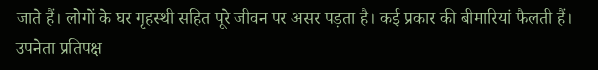जाते हैं। लोगों के घर गृहस्थी सहित पूरे जीवन पर असर पड़ता है। कई प्रकार की बीमारियां फैलती हैं।
उपनेता प्रतिपक्ष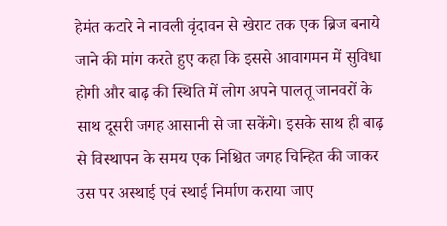हेमंत कटारे ने नावली वृंदावन से खेराट तक एक ब्रिज बनाये जाने की मांग करते हुए कहा कि इससे आवागमन में सुविधा होगी और बाढ़ की स्थिति में लोग अपने पालतू जानवरों के साथ दूसरी जगह आसानी से जा सकेंगे। इसके साथ ही बाढ़ से विस्थापन के समय एक निश्चित जगह चिन्हित की जाकर उस पर अस्थाई एवं स्थाई निर्माण कराया जाए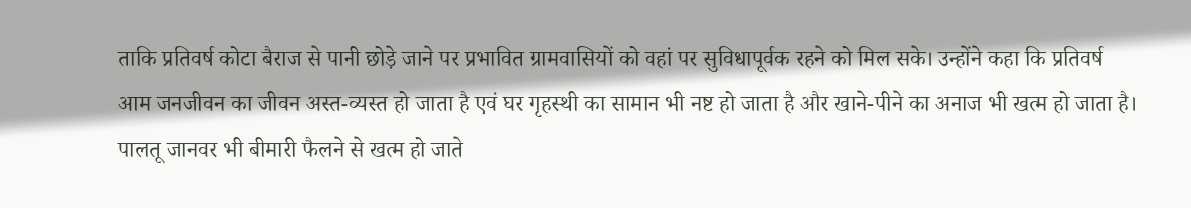ताकि प्रतिवर्ष कोटा बैराज से पानी छोड़े जाने पर प्रभावित ग्रामवासियों को वहां पर सुविधापूर्वक रहने को मिल सके। उन्होंने कहा कि प्रतिवर्ष आम जनजीवन का जीवन अस्त-व्यस्त हो जाता है एवं घर गृहस्थी का सामान भी नष्ट हो जाता है और खाने-पीने का अनाज भी खत्म हो जाता है। पालतू जानवर भी बीमारी फैलने से खत्म हो जाते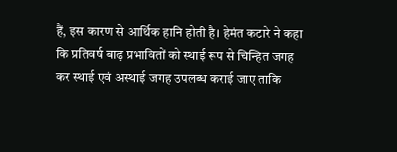हैं, इस कारण से आर्थिक हानि होती है। हेमंत कटारे ने कहा कि प्रतिवर्ष बाढ़ प्रभावितों को स्थाई रूप से चिन्हित जगह कर स्थाई एवं अस्थाई जगह उपलब्ध कराई जाए ताकि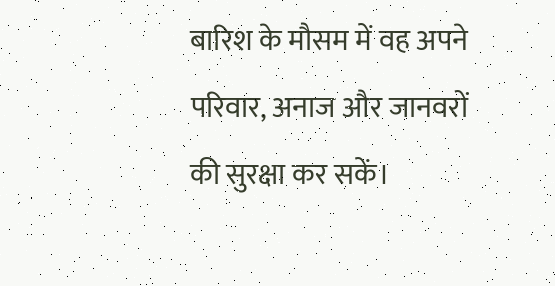बारिश के मौसम में वह अपने परिवार, अनाज और जानवरों की सुरक्षा कर सकें।